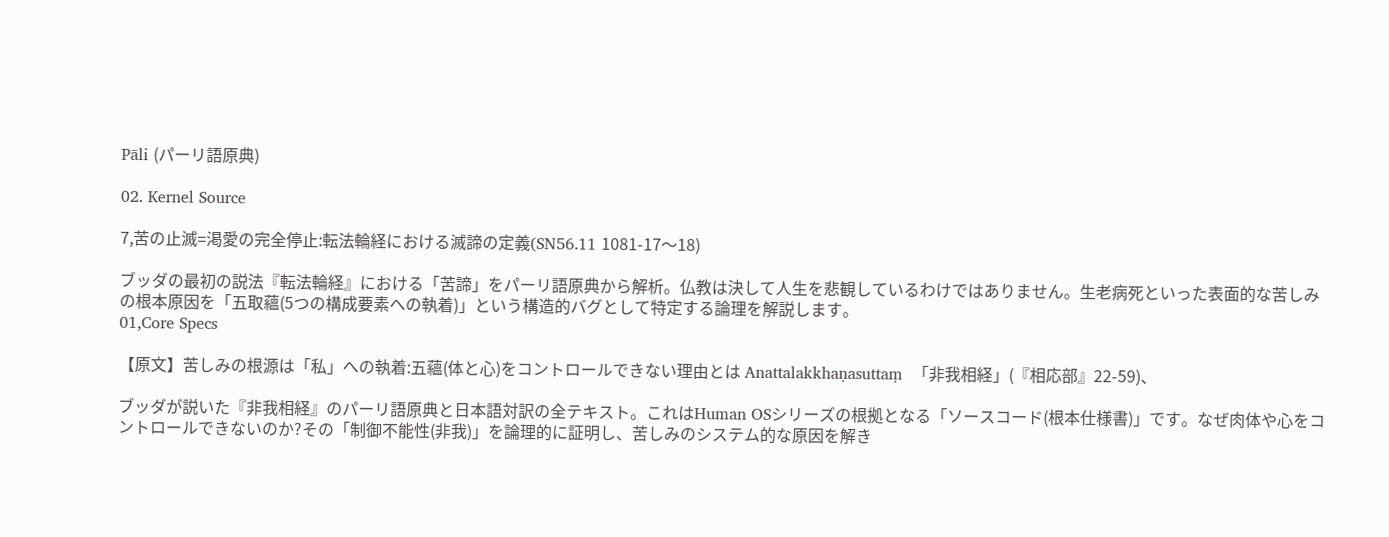Pāli (パーリ語原典)

02. Kernel Source

7,苦の止滅=渇愛の完全停止:転法輪経における滅諦の定義(SN56.11 1081-17〜18)

ブッダの最初の説法『転法輪経』における「苦諦」をパーリ語原典から解析。仏教は決して人生を悲観しているわけではありません。生老病死といった表面的な苦しみの根本原因を「五取蘊(5つの構成要素への執着)」という構造的バグとして特定する論理を解説します。
01,Core Specs

【原文】苦しみの根源は「私」への執着:五蘊(体と心)をコントロールできない理由とは Anattalakkhaṇasuttaṃ  「非我相経」(『相応部』22-59)、

ブッダが説いた『非我相経』のパーリ語原典と日本語対訳の全テキスト。これはHuman OSシリーズの根拠となる「ソースコード(根本仕様書)」です。なぜ肉体や心をコントロールできないのか?その「制御不能性(非我)」を論理的に証明し、苦しみのシステム的な原因を解き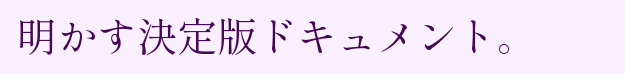明かす決定版ドキュメント。